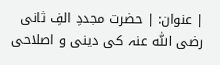| عنوان: | حضرت مجددِ الفِ ثانی رضی اللّٰہ عنہ کی دینی و اصلاحی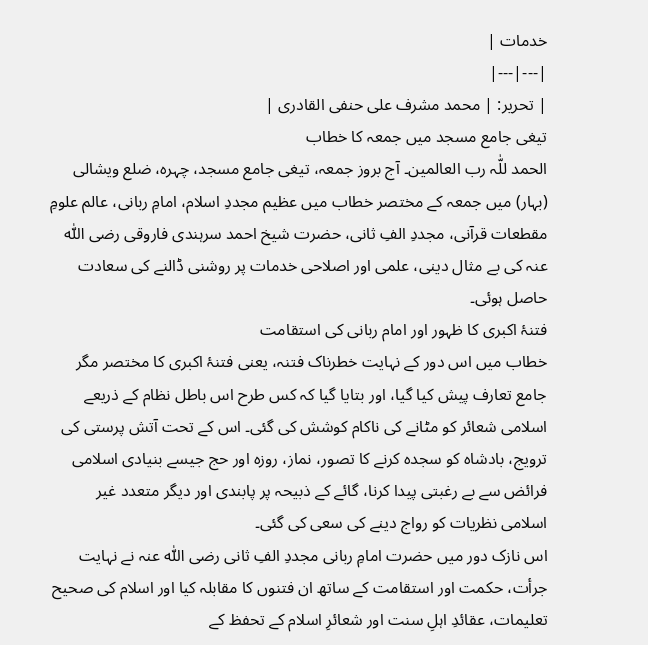خدمات |
|---|---|
| تحریر: | محمد مشرف علی حنفی القادری |
تیغی جامع مسجد میں جمعہ کا خطاب
الحمد للّٰہ رب العالمین۔ آج بروز جمعہ، تیغی جامع مسجد، چہرہ، ضلع ویشالی (بہار) میں جمعہ کے مختصر خطاب میں عظیم مجددِ اسلام، امامِ ربانی، عالم علومِ مقطعات قرآنی، مجددِ الفِ ثانی، حضرت شیخ احمد سرہندی فاروقی رضی اللّٰہ عنہ کی بے مثال دینی، علمی اور اصلاحی خدمات پر روشنی ڈالنے کی سعادت حاصل ہوئی۔
فتنۂ اکبری کا ظہور اور امام ربانی کی استقامت
خطاب میں اس دور کے نہایت خطرناک فتنہ، یعنی فتنۂ اکبری کا مختصر مگر جامع تعارف پیش کیا گیا، اور بتایا گیا کہ کس طرح اس باطل نظام کے ذریعے اسلامی شعائر کو مٹانے کی ناکام کوشش کی گئی۔ اس کے تحت آتش پرستی کی ترویج، بادشاہ کو سجدہ کرنے کا تصور، نماز، روزہ اور حج جیسے بنیادی اسلامی فرائض سے بے رغبتی پیدا کرنا، گائے کے ذبیحہ پر پابندی اور دیگر متعدد غیر اسلامی نظریات کو رواج دینے کی سعی کی گئی۔
اس نازک دور میں حضرت امامِ ربانی مجددِ الفِ ثانی رضی اللّٰہ عنہ نے نہایت جرأت، حکمت اور استقامت کے ساتھ ان فتنوں کا مقابلہ کیا اور اسلام کی صحیح تعلیمات، عقائدِ اہلِ سنت اور شعائرِ اسلام کے تحفظ کے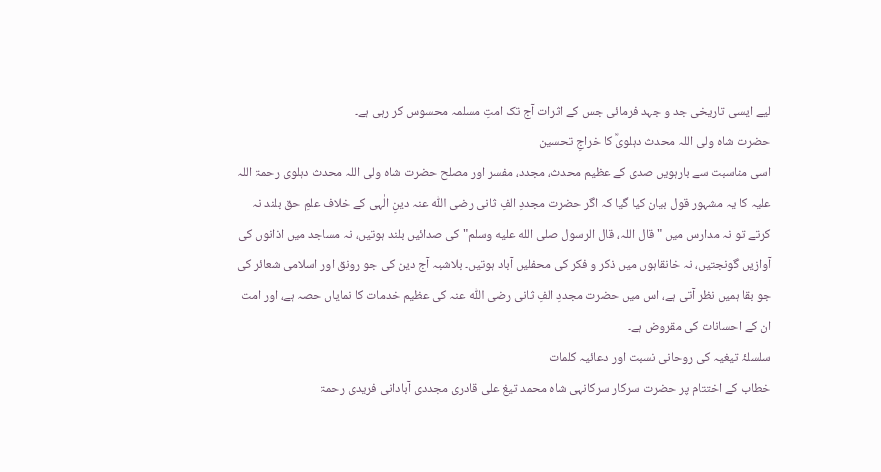لیے ایسی تاریخی جد و جہد فرمائی جس کے اثرات آج تک امتِ مسلمہ محسوس کر رہی ہے۔
حضرت شاہ ولی اللہ محدث دہلویؒ کا خراجِ تحسین
اسی مناسبت سے بارہویں صدی کے عظیم محدث، مجدد، مفسر اور مصلح حضرت شاہ ولی اللہ محدث دہلوی رحمۃ اللہ علیہ کا یہ مشہور قول بیان کیا گیا کہ اگر حضرت مجددِ الفِ ثانی رضی اللّٰہ عنہ دینِ الٰہی کے خلاف علمِ حق بلند نہ کرتے تو نہ مدارس میں "قال اللہ، قال الرسول صلى الله عليه وسلم" کی صدائیں بلند ہوتیں، نہ مساجد میں اذانوں کی آوازیں گونجتیں، نہ خانقاہوں میں ذکر و فکر کی محفلیں آباد ہوتیں۔ بلاشبہ آج دین کی جو رونق اور اسلامی شعائر کی جو بقا ہمیں نظر آتی ہے، اس میں حضرت مجددِ الفِ ثانی رضی اللّٰہ عنہ کی عظیم خدمات کا نمایاں حصہ ہے، اور امت ان کے احسانات کی مقروض ہے۔
سلسلۂ تیغیہ کی روحانی نسبت اور دعائیہ کلمات
خطاب کے اختتام پر حضرت سرکار سرکانہی شاہ محمد تیغ علی قادری مجددی آبادانی فریدی رحمۃ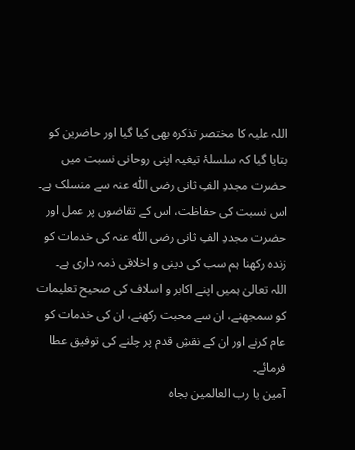اللہ علیہ کا مختصر تذکرہ بھی کیا گیا اور حاضرین کو بتایا گیا کہ سلسلۂ تیغیہ اپنی روحانی نسبت میں حضرت مجددِ الفِ ثانی رضی اللّٰہ عنہ سے منسلک ہے۔ اس نسبت کی حفاظت، اس کے تقاضوں پر عمل اور حضرت مجددِ الفِ ثانی رضی اللّٰہ عنہ کی خدمات کو زندہ رکھنا ہم سب کی دینی و اخلاقی ذمہ داری ہے۔
اللہ تعالیٰ ہمیں اپنے اکابر و اسلاف کی صحیح تعلیمات کو سمجھنے، ان سے محبت رکھنے، ان کی خدمات کو عام کرنے اور ان کے نقشِ قدم پر چلنے کی توفیق عطا فرمائے۔
آمین یا رب العالمین بجاہ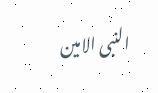النبی الامین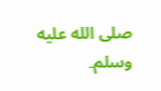صلى الله عليه وسلم۔